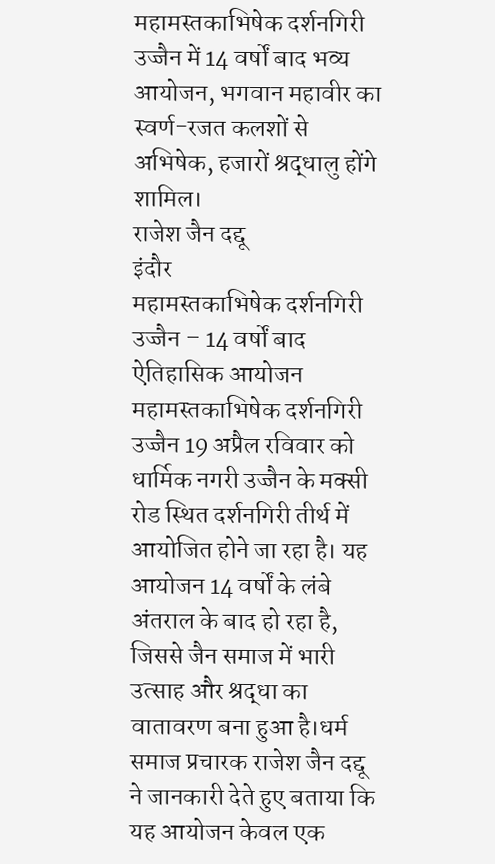महामस्तकाभिषेक दर्शनगिरी उज्जैन में 14 वर्षों बाद भव्य आयोजन, भगवान महावीर का स्वर्ण-रजत कलशों से अभिषेक, हजारों श्रद्धालु होंगे शामिल।
राजेश जैन दद्दू
इंदौर
महामस्तकाभिषेक दर्शनगिरी उज्जैन – 14 वर्षों बाद ऐतिहासिक आयोजन
महामस्तकाभिषेक दर्शनगिरी उज्जैन 19 अप्रैल रविवार को धार्मिक नगरी उज्जैन के मक्सी रोड स्थित दर्शनगिरी तीर्थ में आयोजित होने जा रहा है। यह आयोजन 14 वर्षों के लंबे अंतराल के बाद हो रहा है, जिससे जैन समाज में भारी उत्साह और श्रद्धा का वातावरण बना हुआ है।धर्म समाज प्रचारक राजेश जैन दद्दू ने जानकारी देते हुए बताया कि यह आयोजन केवल एक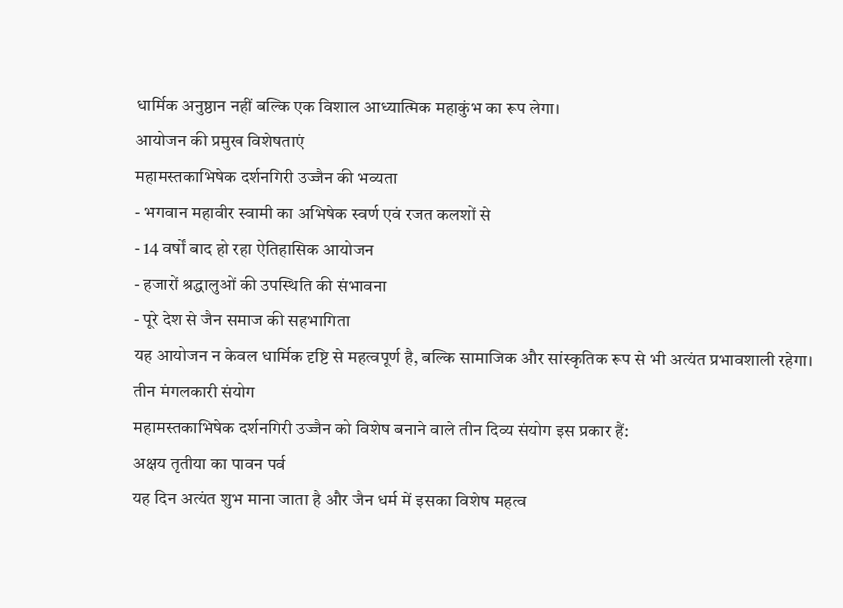धार्मिक अनुष्ठान नहीं बल्कि एक विशाल आध्यात्मिक महाकुंभ का रूप लेगा।
आयोजन की प्रमुख विशेषताएं
महामस्तकाभिषेक दर्शनगिरी उज्जैन की भव्यता
- भगवान महावीर स्वामी का अभिषेक स्वर्ण एवं रजत कलशों से
- 14 वर्षों बाद हो रहा ऐतिहासिक आयोजन
- हजारों श्रद्धालुओं की उपस्थिति की संभावना
- पूरे देश से जैन समाज की सहभागिता
यह आयोजन न केवल धार्मिक दृष्टि से महत्वपूर्ण है, बल्कि सामाजिक और सांस्कृतिक रूप से भी अत्यंत प्रभावशाली रहेगा।
तीन मंगलकारी संयोग
महामस्तकाभिषेक दर्शनगिरी उज्जैन को विशेष बनाने वाले तीन दिव्य संयोग इस प्रकार हैं:
अक्षय तृतीया का पावन पर्व
यह दिन अत्यंत शुभ माना जाता है और जैन धर्म में इसका विशेष महत्व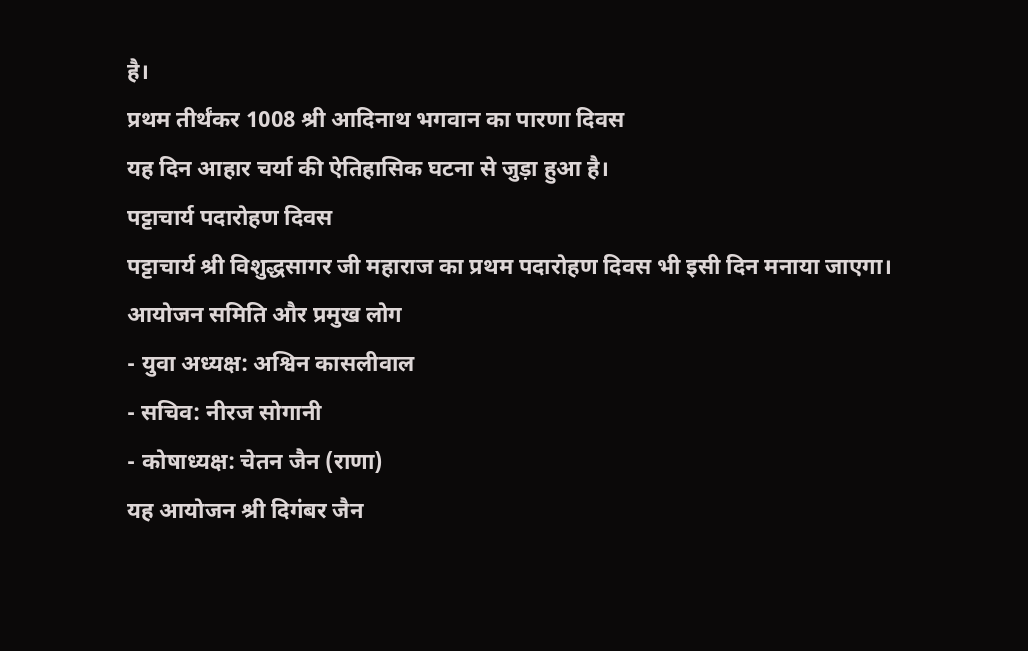है।
प्रथम तीर्थंकर 1008 श्री आदिनाथ भगवान का पारणा दिवस
यह दिन आहार चर्या की ऐतिहासिक घटना से जुड़ा हुआ है।
पट्टाचार्य पदारोहण दिवस
पट्टाचार्य श्री विशुद्धसागर जी महाराज का प्रथम पदारोहण दिवस भी इसी दिन मनाया जाएगा।
आयोजन समिति और प्रमुख लोग
- युवा अध्यक्ष: अश्विन कासलीवाल
- सचिव: नीरज सोगानी
- कोषाध्यक्ष: चेतन जैन (राणा)
यह आयोजन श्री दिगंबर जैन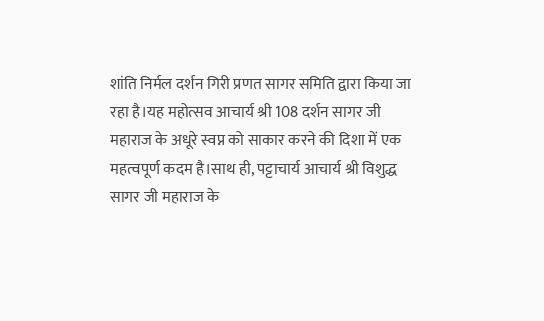शांति निर्मल दर्शन गिरी प्रणत सागर समिति द्वारा किया जा रहा है।यह महोत्सव आचार्य श्री 108 दर्शन सागर जी महाराज के अधूरे स्वप्न को साकार करने की दिशा में एक महत्वपूर्ण कदम है।साथ ही, पट्टाचार्य आचार्य श्री विशुद्ध सागर जी महाराज के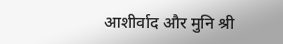आशीर्वाद और मुनि श्री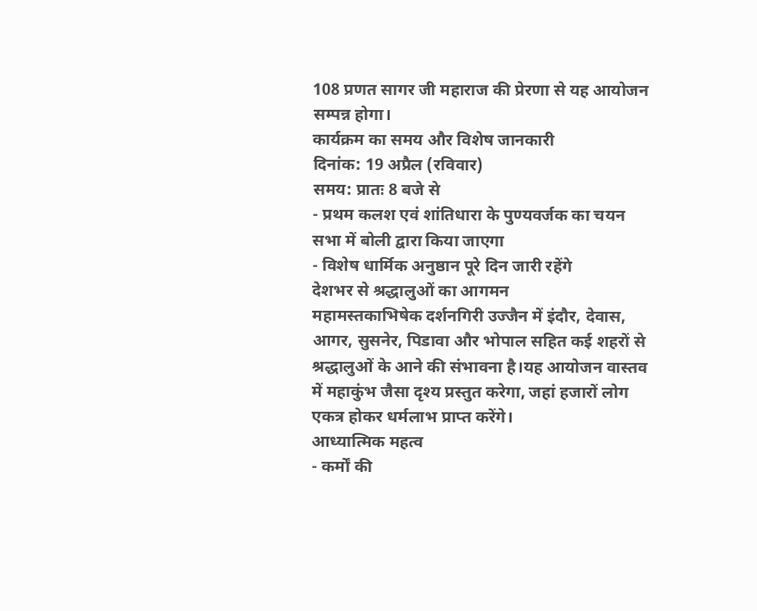108 प्रणत सागर जी महाराज की प्रेरणा से यह आयोजन सम्पन्न होगा।
कार्यक्रम का समय और विशेष जानकारी
दिनांक: 19 अप्रैल (रविवार)
समय: प्रातः 8 बजे से
- प्रथम कलश एवं शांतिधारा के पुण्यवर्जक का चयन सभा में बोली द्वारा किया जाएगा
- विशेष धार्मिक अनुष्ठान पूरे दिन जारी रहेंगे
देशभर से श्रद्धालुओं का आगमन
महामस्तकाभिषेक दर्शनगिरी उज्जैन में इंदौर, देवास, आगर, सुसनेर, पिडावा और भोपाल सहित कई शहरों से श्रद्धालुओं के आने की संभावना है।यह आयोजन वास्तव में महाकुंभ जैसा दृश्य प्रस्तुत करेगा, जहां हजारों लोग एकत्र होकर धर्मलाभ प्राप्त करेंगे।
आध्यात्मिक महत्व
- कर्मों की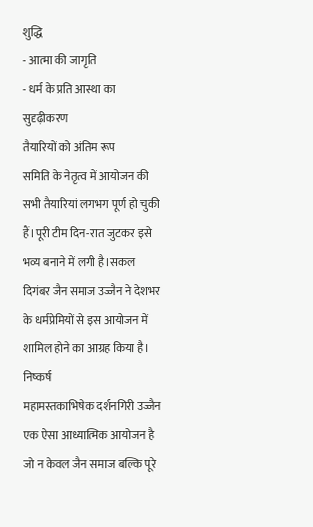शुद्धि
- आत्मा की जागृति
- धर्म के प्रति आस्था का सुदृढ़ीकरण
तैयारियों को अंतिम रूप
समिति के नेतृत्व में आयोजन की सभी तैयारियां लगभग पूर्ण हो चुकी हैं।पूरी टीम दिन-रात जुटकर इसे भव्य बनाने में लगी है।सकल दिगंबर जैन समाज उज्जैन ने देशभर के धर्मप्रेमियों से इस आयोजन में शामिल होने का आग्रह किया है।
निष्कर्ष
महामस्तकाभिषेक दर्शनगिरी उज्जैन एक ऐसा आध्यात्मिक आयोजन है जो न केवल जैन समाज बल्कि पूरे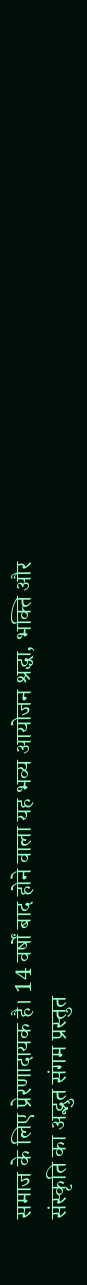समाज के लिए प्रेरणादायक है। 14 वर्षों बाद होने वाला यह भव्य आयोजन श्रद्धा, भक्ति और संस्कृति का अद्भुत संगम प्रस्तुत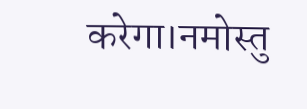करेगा।नमोस्तु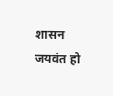शासन जयवंत हो